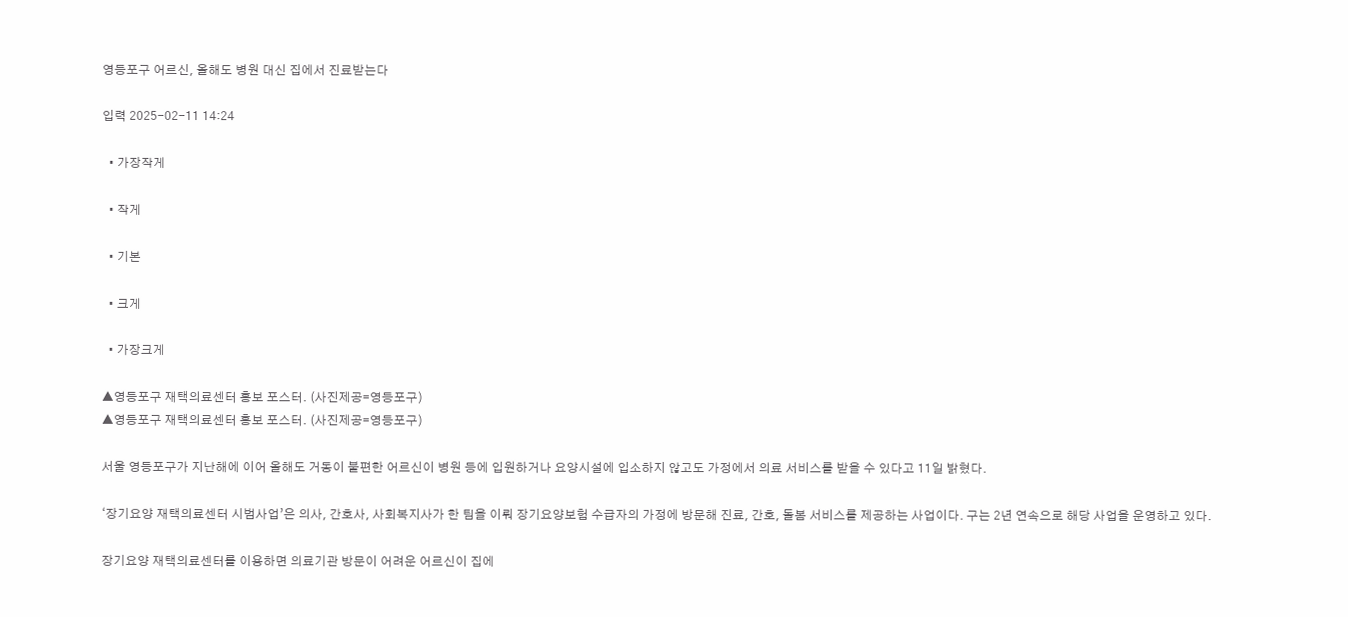영등포구 어르신, 올해도 병원 대신 집에서 진료받는다

입력 2025-02-11 14:24

  • 가장작게

  • 작게

  • 기본

  • 크게

  • 가장크게

▲영등포구 재택의료센터 홍보 포스터. (사진제공=영등포구)
▲영등포구 재택의료센터 홍보 포스터. (사진제공=영등포구)

서울 영등포구가 지난해에 이어 올해도 거동이 불편한 어르신이 병원 등에 입원하거나 요양시설에 입소하지 않고도 가정에서 의료 서비스를 받을 수 있다고 11일 밝혔다.

‘장기요양 재택의료센터 시범사업’은 의사, 간호사, 사회복지사가 한 팀을 이뤄 장기요양보험 수급자의 가정에 방문해 진료, 간호, 돌봄 서비스를 제공하는 사업이다. 구는 2년 연속으로 해당 사업을 운영하고 있다.

장기요양 재택의료센터를 이용하면 의료기관 방문이 어려운 어르신이 집에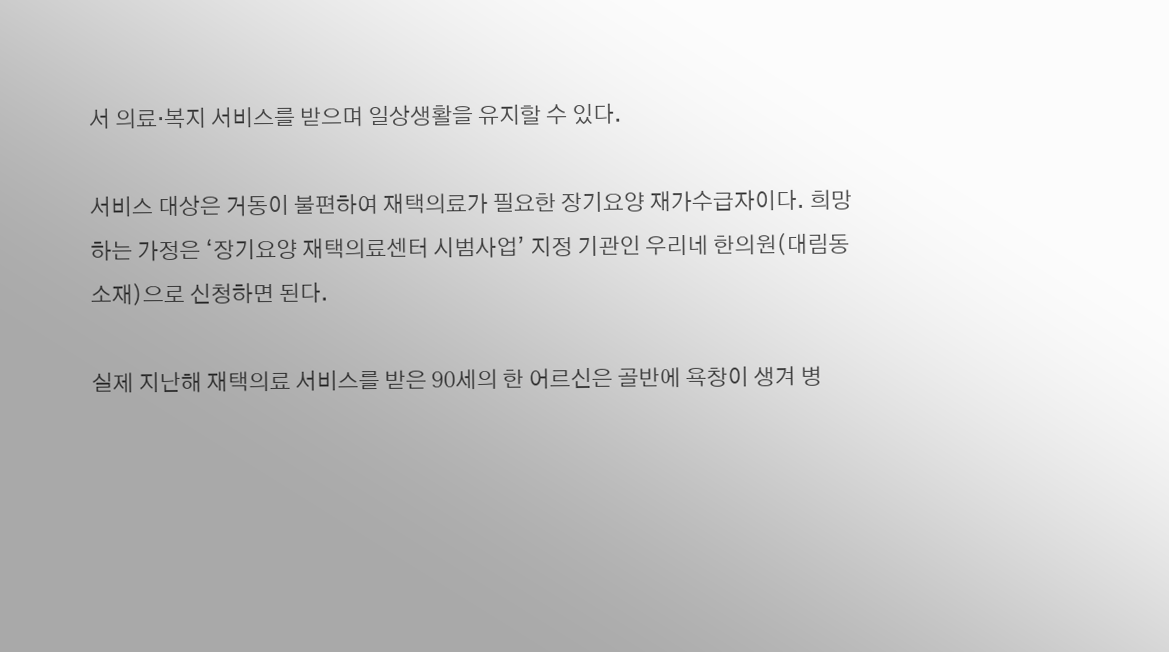서 의료·복지 서비스를 받으며 일상생활을 유지할 수 있다.

서비스 대상은 거동이 불편하여 재택의료가 필요한 장기요양 재가수급자이다. 희망하는 가정은 ‘장기요양 재택의료센터 시범사업’ 지정 기관인 우리네 한의원(대림동 소재)으로 신청하면 된다.

실제 지난해 재택의료 서비스를 받은 90세의 한 어르신은 골반에 욕창이 생겨 병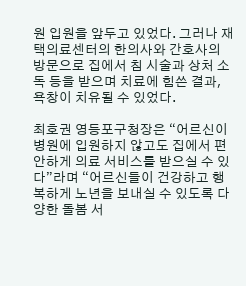원 입원을 앞두고 있었다. 그러나 재택의료센터의 한의사와 간호사의 방문으로 집에서 침 시술과 상처 소독 등을 받으며 치료에 힘쓴 결과, 욕창이 치유될 수 있었다.

최호권 영등포구청장은 “어르신이 병원에 입원하지 않고도 집에서 편안하게 의료 서비스를 받으실 수 있다”라며 “어르신들이 건강하고 행복하게 노년을 보내실 수 있도록 다양한 돌봄 서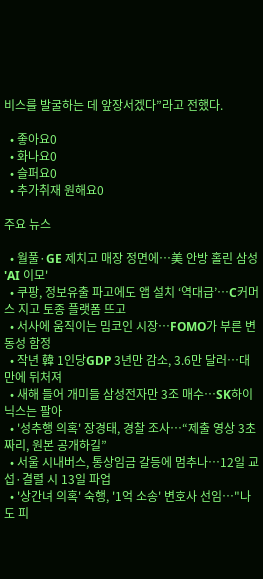비스를 발굴하는 데 앞장서겠다”라고 전했다.

  • 좋아요0
  • 화나요0
  • 슬퍼요0
  • 추가취재 원해요0

주요 뉴스

  • 월풀·GE 제치고 매장 정면에…美 안방 홀린 삼성 'AI 이모'
  • 쿠팡, 정보유출 파고에도 앱 설치 ‘역대급’…C커머스 지고 토종 플랫폼 뜨고
  • 서사에 움직이는 밈코인 시장…FOMO가 부른 변동성 함정
  • 작년 韓 1인당GDP 3년만 감소, 3.6만 달러…대만에 뒤처져
  • 새해 들어 개미들 삼성전자만 3조 매수…SK하이닉스는 팔아
  • '성추행 의혹' 장경태, 경찰 조사…“제출 영상 3초짜리, 원본 공개하길”
  • 서울 시내버스, 통상임금 갈등에 멈추나…12일 교섭·결렬 시 13일 파업
  • '상간녀 의혹' 숙행, '1억 소송' 변호사 선임⋯"나도 피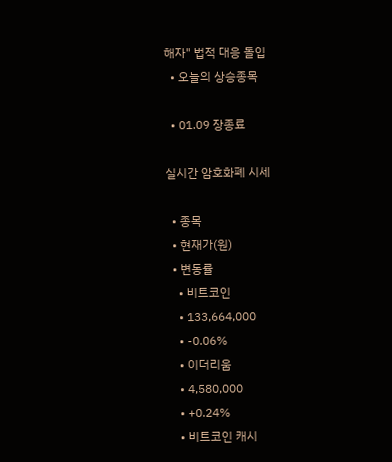해자" 법적 대응 돌입
  • 오늘의 상승종목

  • 01.09 장종료

실시간 암호화폐 시세

  • 종목
  • 현재가(원)
  • 변동률
    • 비트코인
    • 133,664,000
    • -0.06%
    • 이더리움
    • 4,580,000
    • +0.24%
    • 비트코인 캐시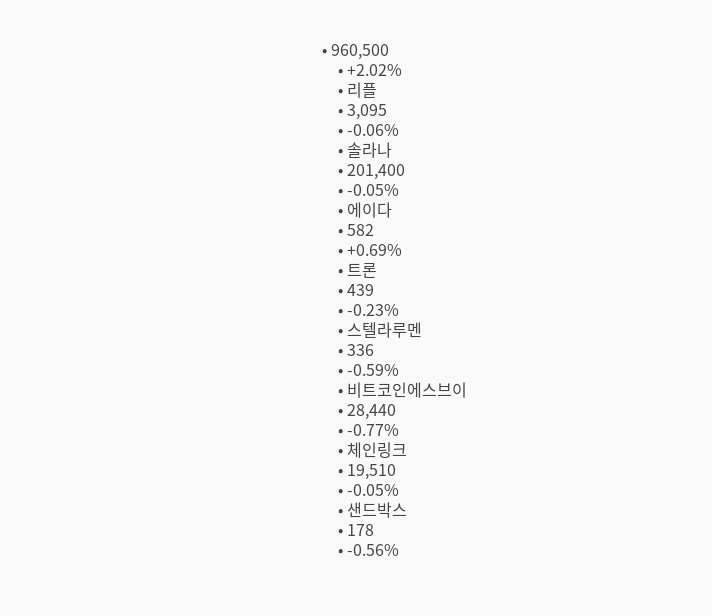• 960,500
    • +2.02%
    • 리플
    • 3,095
    • -0.06%
    • 솔라나
    • 201,400
    • -0.05%
    • 에이다
    • 582
    • +0.69%
    • 트론
    • 439
    • -0.23%
    • 스텔라루멘
    • 336
    • -0.59%
    • 비트코인에스브이
    • 28,440
    • -0.77%
    • 체인링크
    • 19,510
    • -0.05%
    • 샌드박스
    • 178
    • -0.56%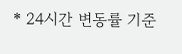* 24시간 변동률 기준